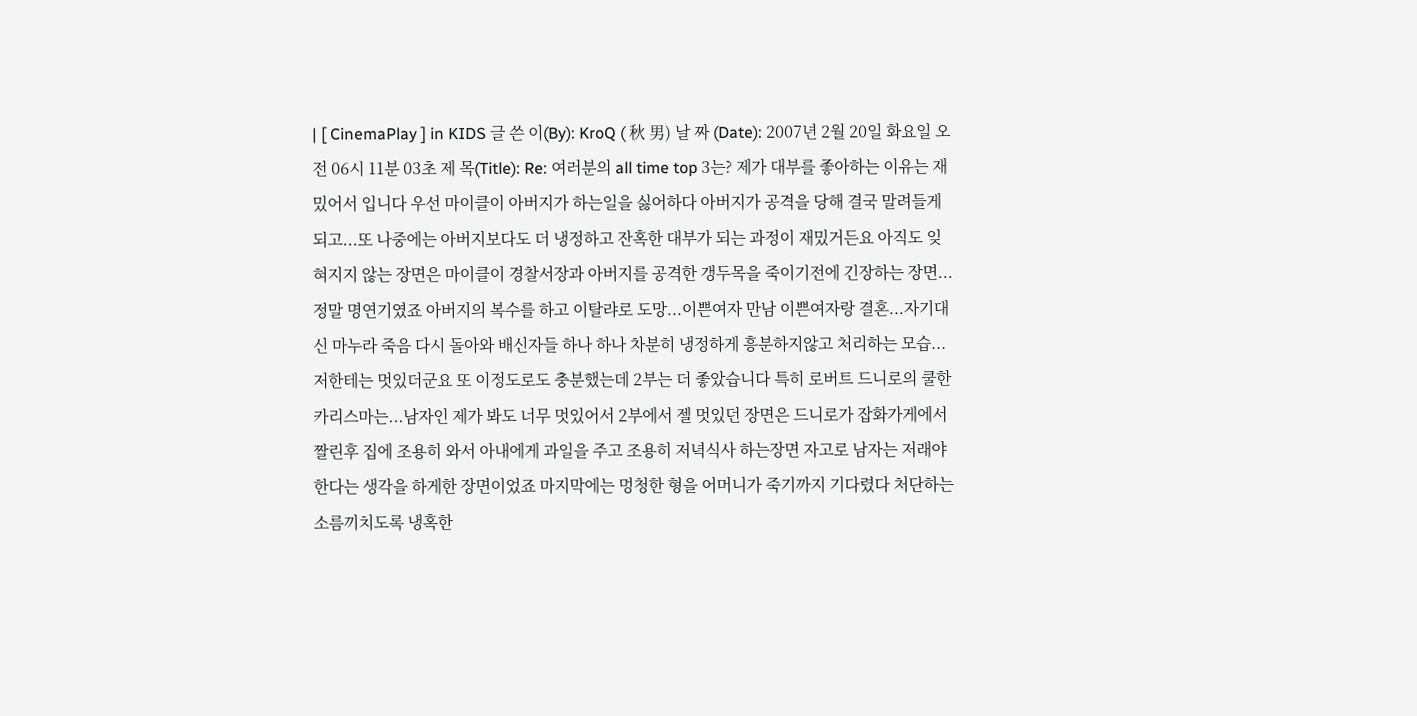| [ CinemaPlay ] in KIDS 글 쓴 이(By): KroQ ( 秋 男) 날 짜 (Date): 2007년 2월 20일 화요일 오전 06시 11분 03초 제 목(Title): Re: 여러분의 all time top 3는? 제가 대부를 좋아하는 이유는 재밌어서 입니다 우선 마이클이 아버지가 하는일을 싫어하다 아버지가 공격을 당해 결국 말려들게 되고...또 나중에는 아버지보다도 더 냉정하고 잔혹한 대부가 되는 과정이 재밌거든요 아직도 잊혀지지 않는 장면은 마이클이 경찰서장과 아버지를 공격한 갱두목을 죽이기전에 긴장하는 장면...정말 명연기였죠 아버지의 복수를 하고 이탈랴로 도망...이쁜여자 만남 이쁜여자랑 결혼...자기대신 마누라 죽음 다시 돌아와 배신자들 하나 하나 차분히 냉정하게 흥분하지않고 처리하는 모습...저한테는 멋있더군요 또 이정도로도 충분했는데 2부는 더 좋았습니다 특히 로버트 드니로의 쿨한 카리스마는...남자인 제가 봐도 너무 멋있어서 2부에서 젤 멋있던 장면은 드니로가 잡화가게에서 짤린후 집에 조용히 와서 아내에게 과일을 주고 조용히 저녁식사 하는장면 자고로 남자는 저래야 한다는 생각을 하게한 장면이었죠 마지막에는 멍청한 형을 어머니가 죽기까지 기다렸다 처단하는 소름끼치도록 냉혹한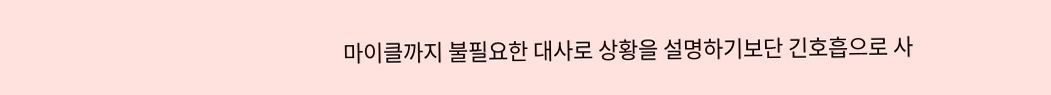마이클까지 불필요한 대사로 상황을 설명하기보단 긴호흡으로 사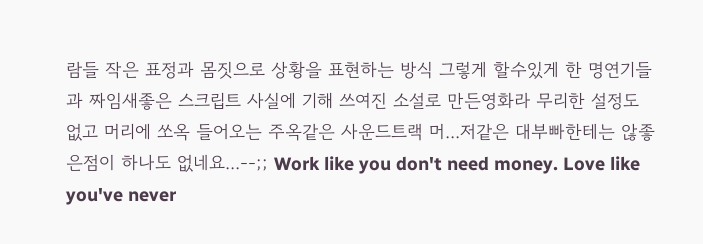람들 작은 표정과 몸짓으로 상황을 표현하는 방식 그렇게 할수있게 한 명연기들과 짜임새좋은 스크립트 사실에 기해 쓰여진 소설로 만든영화라 무리한 설정도 없고 머리에 쏘옥 들어오는 주옥같은 사운드트랙 머...저같은 대부빠한테는 않좋은점이 하나도 없네요...--;; Work like you don't need money. Love like you've never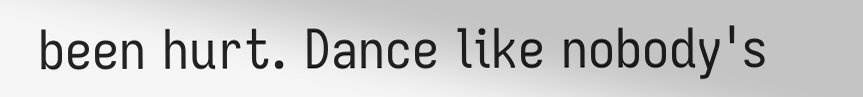been hurt. Dance like nobody's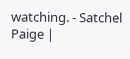watching. - Satchel Paige |